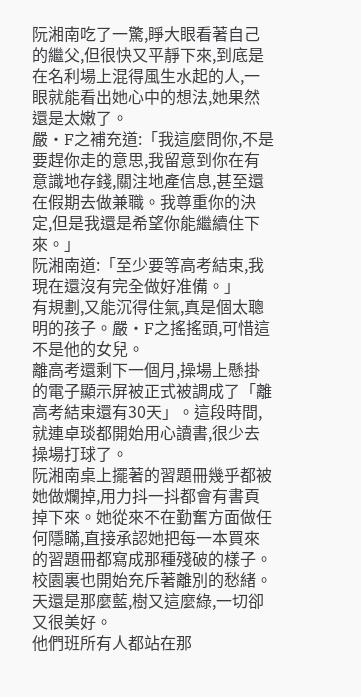阮湘南吃了一驚,睜大眼看著自己的繼父,但很快又平靜下來,到底是在名利場上混得風生水起的人,一眼就能看出她心中的想法,她果然還是太嫩了。
嚴‧F之補充道:「我這麼問你,不是要趕你走的意思,我留意到你在有意識地存錢,關注地產信息,甚至還在假期去做兼職。我尊重你的決定,但是我還是希望你能繼續住下來。」
阮湘南道:「至少要等高考結束,我現在還沒有完全做好准備。」
有規劃,又能沉得住氣,真是個太聰明的孩子。嚴‧F之搖搖頭,可惜這不是他的女兒。
離高考還剩下一個月,操場上懸掛的電子顯示屏被正式被調成了「離高考結束還有30天」。這段時間,就連卓琰都開始用心讀書,很少去操場打球了。
阮湘南桌上擺著的習題冊幾乎都被她做爛掉,用力抖一抖都會有書頁掉下來。她從來不在勤奮方面做任何隱瞞,直接承認她把每一本買來的習題冊都寫成那種殘破的樣子。
校園裏也開始充斥著離別的愁緒。
天還是那麼藍,樹又這麼綠,一切卻又很美好。
他們班所有人都站在那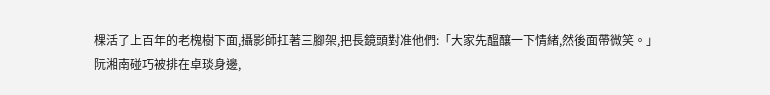棵活了上百年的老槐樹下面,攝影師扛著三腳架,把長鏡頭對准他們:「大家先醞釀一下情緒,然後面帶微笑。」
阮湘南碰巧被排在卓琰身邊,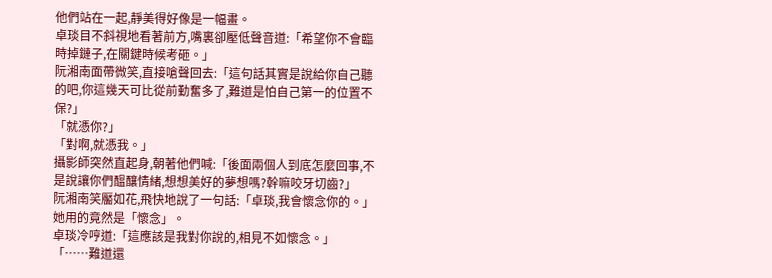他們站在一起,靜美得好像是一幅畫。
卓琰目不斜視地看著前方,嘴裏卻壓低聲音道:「希望你不會臨時掉鏈子,在關鍵時候考砸。」
阮湘南面帶微笑,直接嗆聲回去:「這句話其實是說給你自己聽的吧,你這幾天可比從前勤奮多了,難道是怕自己第一的位置不保?」
「就憑你?」
「對啊,就憑我。」
攝影師突然直起身,朝著他們喊:「後面兩個人到底怎麼回事,不是說讓你們醞釀情緒,想想美好的夢想嗎?幹嘛咬牙切齒?」
阮湘南笑靨如花,飛快地說了一句話:「卓琰,我會懷念你的。」
她用的竟然是「懷念」。
卓琰冷哼道:「這應該是我對你說的,相見不如懷念。」
「……難道還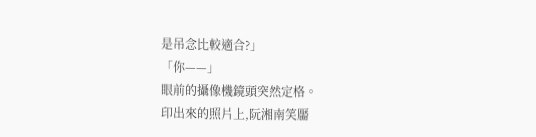是吊念比較適合?」
「你——」
眼前的攝像機鏡頭突然定格。
印出來的照片上,阮湘南笑靨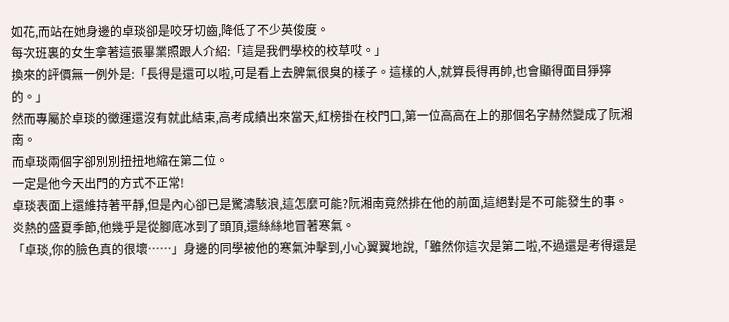如花,而站在她身邊的卓琰卻是咬牙切齒,降低了不少英俊度。
每次班裏的女生拿著這張畢業照跟人介紹:「這是我們學校的校草哎。」
換來的評價無一例外是:「長得是還可以啦,可是看上去脾氣很臭的樣子。這樣的人,就算長得再帥,也會顯得面目猙獰的。」
然而專屬於卓琰的黴運還沒有就此結束,高考成績出來當天,紅榜掛在校門口,第一位高高在上的那個名字赫然變成了阮湘南。
而卓琰兩個字卻別別扭扭地縮在第二位。
一定是他今天出門的方式不正常!
卓琰表面上還維持著平靜,但是內心卻已是驚濤駭浪,這怎麼可能?阮湘南竟然排在他的前面,這絕對是不可能發生的事。
炎熱的盛夏季節,他幾乎是從腳底冰到了頭頂,還絲絲地冒著寒氣。
「卓琰,你的臉色真的很壞……」身邊的同學被他的寒氣沖擊到,小心翼翼地說,「雖然你這次是第二啦,不過還是考得還是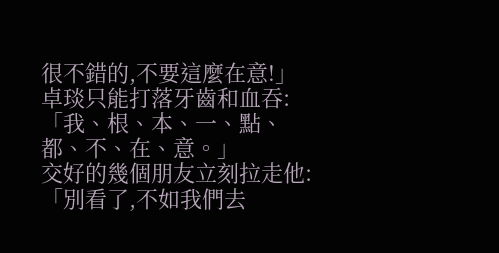很不錯的,不要這麼在意!」
卓琰只能打落牙齒和血吞:「我、根、本、一、點、都、不、在、意。」
交好的幾個朋友立刻拉走他:「別看了,不如我們去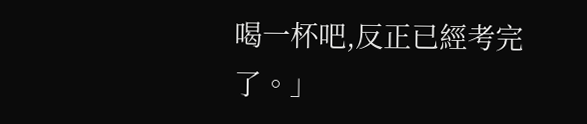喝一杯吧,反正已經考完了。」